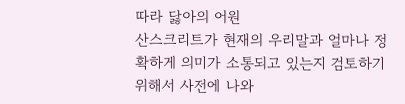따라 닳아의 어원
산스크리트가 현재의 우리말과 얼마나 정확하게 의미가 소통되고 있는지 검토하기 위해서 사전에 나와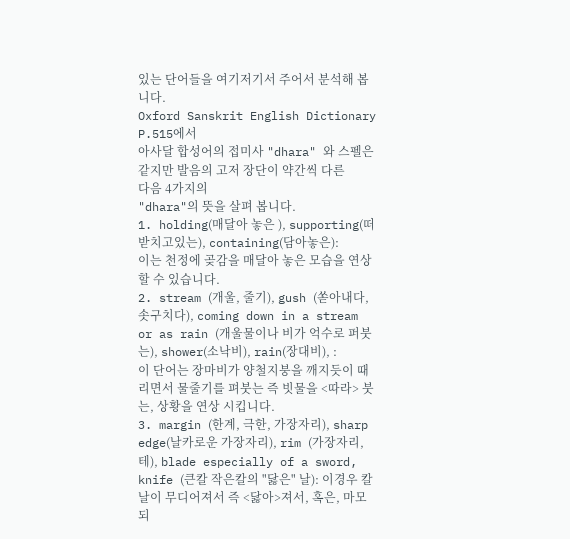있는 단어들을 여기저기서 주어서 분석해 봅니다.
Oxford Sanskrit English Dictionary
P.515에서
아사달 합성어의 접미사 "dhara" 와 스펠은 같지만 발음의 고저 장단이 약간씩 다른
다음 4가지의
"dhara"의 뜻을 살펴 봅니다.
1. holding(매달아 놓은 ), supporting(떠받치고있는), containing(담아놓은):
이는 천정에 곶감을 매달아 놓은 모습을 연상할 수 있습니다.
2. stream (개울, 줄기), gush (쏟아내다, 솟구치다), coming down in a stream or as rain (개울물이나 비가 억수로 퍼붓는), shower(소낙비), rain(장대비), :
이 단어는 장마비가 양철지붕을 깨지듯이 때리면서 물줄기를 펴붓는 즉 빗물을 <따라> 붓는, 상황을 연상 시킵니다.
3. margin (한계, 극한, 가장자리), sharp edge(날카로운 가장자리), rim (가장자리, 테), blade especially of a sword, knife (큰칼 작은칼의 "닳은" 날): 이경우 칼날이 무디어져서 즉 <닳아>져서, 혹은, 마모되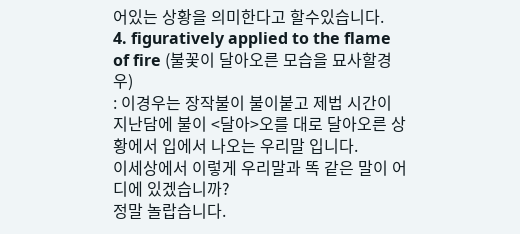어있는 상황을 의미한다고 할수있습니다.
4. figuratively applied to the flame of fire (불꽃이 달아오른 모습을 묘사할경우)
: 이경우는 장작불이 불이붙고 제법 시간이 지난담에 불이 <달아>오를 대로 달아오른 상황에서 입에서 나오는 우리말 입니다.
이세상에서 이렇게 우리말과 똑 같은 말이 어디에 있겠습니까?
정말 놀랍습니다.